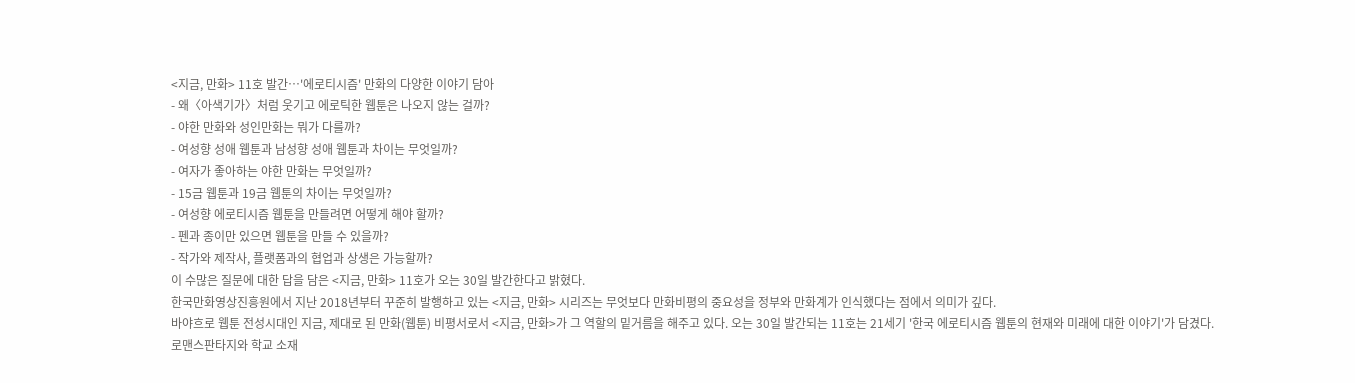<지금, 만화> 11호 발간…'에로티시즘' 만화의 다양한 이야기 담아
- 왜〈아색기가〉처럼 웃기고 에로틱한 웹툰은 나오지 않는 걸까?
- 야한 만화와 성인만화는 뭐가 다를까?
- 여성향 성애 웹툰과 남성향 성애 웹툰과 차이는 무엇일까?
- 여자가 좋아하는 야한 만화는 무엇일까?
- 15금 웹툰과 19금 웹툰의 차이는 무엇일까?
- 여성향 에로티시즘 웹툰을 만들려면 어떻게 해야 할까?
- 펜과 종이만 있으면 웹툰을 만들 수 있을까?
- 작가와 제작사, 플랫폼과의 협업과 상생은 가능할까?
이 수많은 질문에 대한 답을 담은 <지금, 만화> 11호가 오는 30일 발간한다고 밝혔다.
한국만화영상진흥원에서 지난 2018년부터 꾸준히 발행하고 있는 <지금, 만화> 시리즈는 무엇보다 만화비평의 중요성을 정부와 만화계가 인식했다는 점에서 의미가 깊다.
바야흐로 웹툰 전성시대인 지금, 제대로 된 만화(웹툰) 비평서로서 <지금, 만화>가 그 역할의 밑거름을 해주고 있다. 오는 30일 발간되는 11호는 21세기 '한국 에로티시즘 웹툰의 현재와 미래에 대한 이야기'가 담겼다.
로맨스판타지와 학교 소재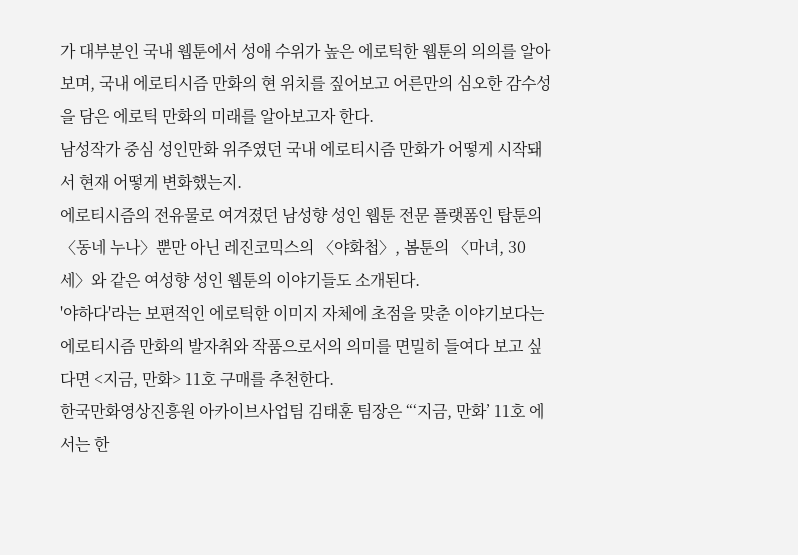가 대부분인 국내 웹툰에서 성애 수위가 높은 에로틱한 웹툰의 의의를 알아보며, 국내 에로티시즘 만화의 현 위치를 짚어보고 어른만의 심오한 감수성을 담은 에로틱 만화의 미래를 알아보고자 한다.
남성작가 중심 성인만화 위주였던 국내 에로티시즘 만화가 어떻게 시작돼서 현재 어떻게 변화했는지.
에로티시즘의 전유물로 여겨졌던 남성향 성인 웹툰 전문 플랫폼인 탑툰의 〈동네 누나〉뿐만 아닌 레진코믹스의 〈야화첩〉, 봄툰의 〈마녀, 30세〉와 같은 여성향 성인 웹툰의 이야기들도 소개된다.
'야하다'라는 보편적인 에로틱한 이미지 자체에 초점을 맞춘 이야기보다는 에로티시즘 만화의 발자취와 작품으로서의 의미를 면밀히 들여다 보고 싶다면 <지금, 만화> 11호 구매를 추천한다.
한국만화영상진흥원 아카이브사업팀 김태훈 팀장은 “‘지금, 만화’ 11호 에서는 한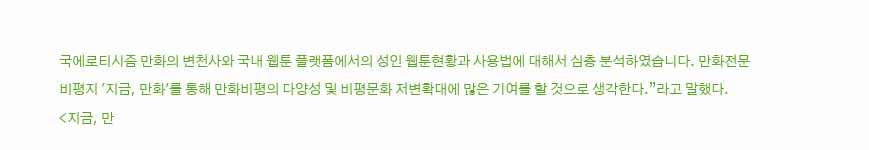국에로티시즘 만화의 변천사와 국내 웹툰 플랫폼에서의 성인 웹툰현황과 사용법에 대해서 심층 분석하였습니다. 만화전문비평지 '지금, 만화'를 통해 만화비평의 다양성 및 비평문화 저변확대에 많은 기여를 할 것으로 생각한다.”라고 말했다.
<지금, 만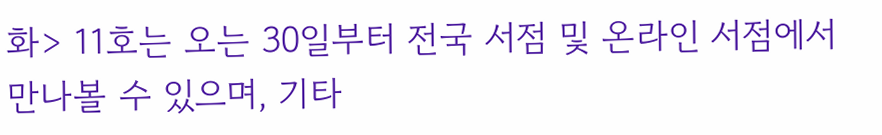화> 11호는 오는 30일부터 전국 서점 및 온라인 서점에서 만나볼 수 있으며, 기타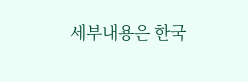세부내용은 한국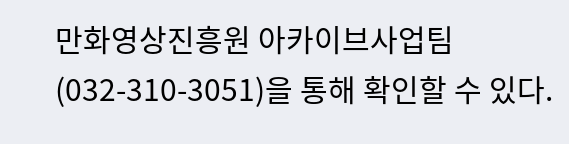만화영상진흥원 아카이브사업팀(032-310-3051)을 통해 확인할 수 있다.